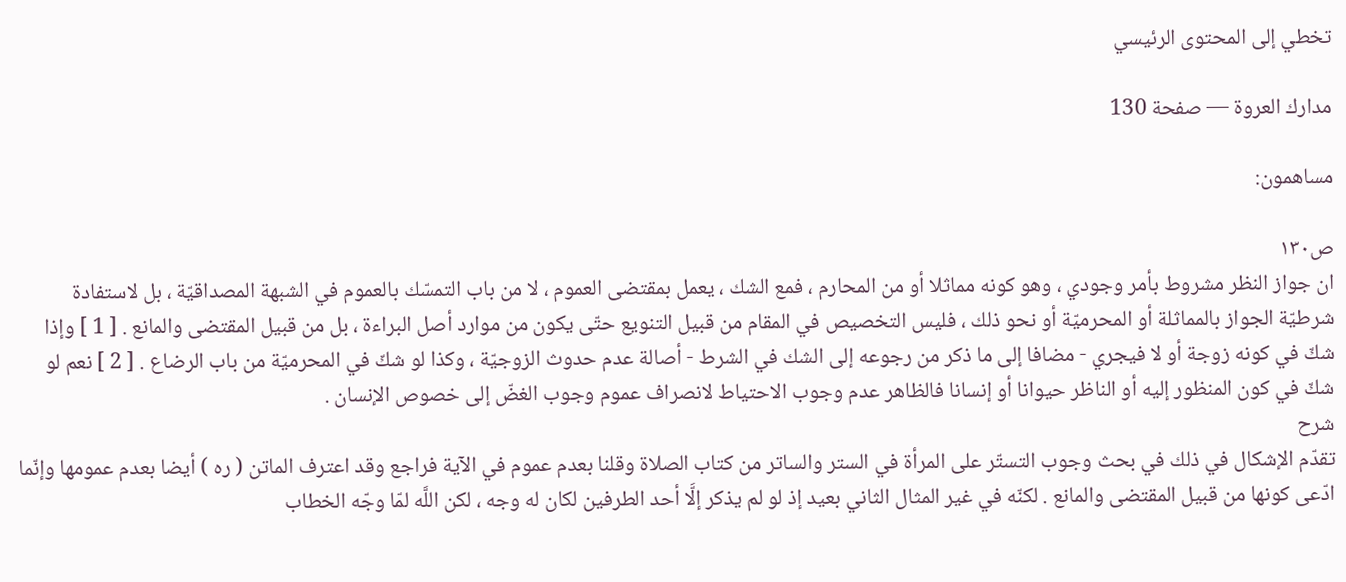تخطي إلى المحتوى الرئيسي

مدارك العروة — صفحة 130

مساهمون:

ص١٣٠
ان جواز النظر مشروط بأمر وجودي ، وهو كونه مماثلا أو من المحارم ، فمع الشك ، يعمل بمقتضى العموم ، لا من باب التمسّك بالعموم في الشبهة المصداقيّة ، بل لاستفادة شرطيّة الجواز بالمماثلة أو المحرميّة أو نحو ذلك ، فليس التخصيص في المقام من قبيل التنويع حتّى يكون من موارد أصل البراءة ، بل من قبيل المقتضى والمانع . [ 1 ] وإذا شكّ في كونه زوجة أو لا فيجري - مضافا إلى ما ذكر من رجوعه إلى الشك في الشرط - أصالة عدم حدوث الزوجيّة ، وكذا لو شكّ في المحرميّة من باب الرضاع . [ 2 ] نعم لو شكّ في كون المنظور إليه أو الناظر حيوانا أو إنسانا فالظاهر عدم وجوب الاحتياط لانصراف عموم وجوب الغضّ إلى خصوص الإنسان .
شرح
تقدّم الإشكال في ذلك في بحث وجوب التستّر على المرأة في الستر والساتر من كتاب الصلاة وقلنا بعدم عموم في الآية فراجع وقد اعترف الماتن ( ره ) أيضا بعدم عمومها وإنّما ادّعى كونها من قبيل المقتضى والمانع . لكنّه في غير المثال الثاني بعيد إذ لو لم يذكر إلَّا أحد الطرفين لكان له وجه ، لكن اللَّه لمّا وجّه الخطاب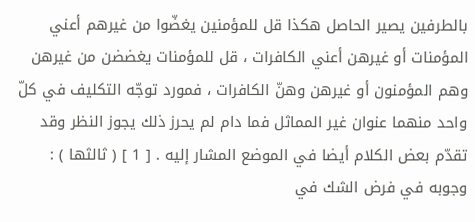بالطرفين يصير الحاصل هكذا قل للمؤمنين يغضّوا من غيرهم أعني المؤمنات أو غيرهن أعني الكافرات ، قل للمؤمنات يغضضن من غيرهن وهم المؤمنون أو غيرهن وهنّ الكافرات ، فمورد توجّه التكليف في كلّ واحد منهما عنوان غير المماثل فما دام لم يحرز ذلك يجوز النظر وقد تقدّم بعض الكلام أيضا في الموضع المشار إليه . [ 1 ] ( ثالثها ) : وجوبه في فرض الشك في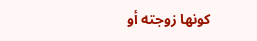كونها زوجته أو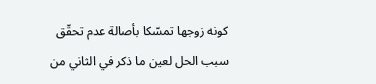كونه زوجها تمسّكا بأصالة عدم تحقّق سبب الحل لعين ما ذكر في الثاني من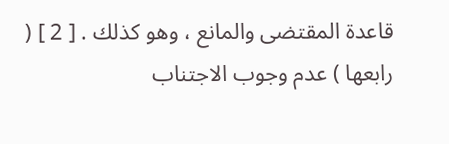قاعدة المقتضى والمانع ، وهو كذلك . [ 2 ] ( رابعها ) عدم وجوب الاجتناب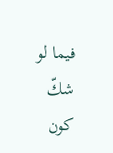فيما لو شكّ كون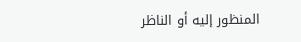المنظور إليه أو الناظر